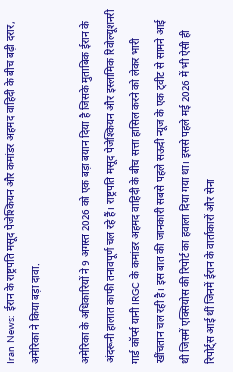Iran News: ईरान के राष्ट्रपति मसूद पेजेश्कियन और कमांडर अहमद वाहिदी के बीच बढ़ी दरार, अमेरिका ने किया बड़ा दावा.

अमेरिका के अधिकारियों ने 9 अगस्त 2026 को एक बड़ा बयान दिया है जिसके मुताबिक ईरान के अंदरूनी हालात काफी तनावपूर्ण चल रहे हैं। राष्ट्रपति मसूद पेजेश्कियन और इस्लामिक रिवोल्यूशनरी गार्ड कॉर्प्स यानी IRGC के कमांडर अहमद वाहिदी के बीच सत्ता हासिल करने को लेकर भारी खींचतान चल रही है। इस बात की जानकारी सबसे पहले सऊदी न्यूज के एक ट्वीट से सामने आई थी जिसमें एक्सियोस की रिपोर्ट का हवाला दिया गया था। इससे पहले मई 2026 में भी ऐसी ही रिपोर्ट्स आई थीं जिनमें ईरान के वार्ताकारों और सेना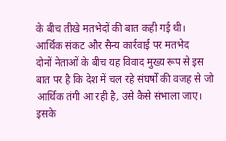के बीच तीखे मतभेदों की बात कही गई थी।
आर्थिक संकट और सैन्य कार्रवाई पर मतभेद
दोनों नेताओं के बीच यह विवाद मुख्य रूप से इस बात पर है कि देश में चल रहे संघर्षों की वजह से जो आर्थिक तंगी आ रही है, उसे कैसे संभाला जाए। इसके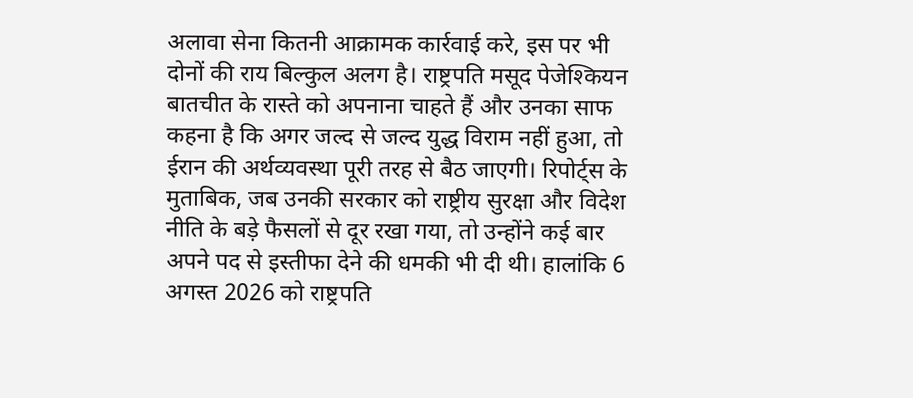अलावा सेना कितनी आक्रामक कार्रवाई करे, इस पर भी दोनों की राय बिल्कुल अलग है। राष्ट्रपति मसूद पेजेश्कियन बातचीत के रास्ते को अपनाना चाहते हैं और उनका साफ कहना है कि अगर जल्द से जल्द युद्ध विराम नहीं हुआ, तो ईरान की अर्थव्यवस्था पूरी तरह से बैठ जाएगी। रिपोर्ट्स के मुताबिक, जब उनकी सरकार को राष्ट्रीय सुरक्षा और विदेश नीति के बड़े फैसलों से दूर रखा गया, तो उन्होंने कई बार अपने पद से इस्तीफा देने की धमकी भी दी थी। हालांकि 6 अगस्त 2026 को राष्ट्रपति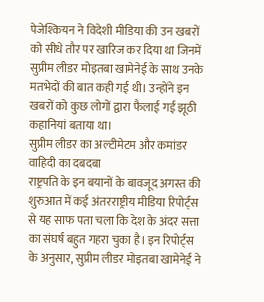पेजेश्कियन ने विदेशी मीडिया की उन खबरों को सीधे तौर पर खारिज कर दिया था जिनमें सुप्रीम लीडर मोइतबा खामेनेई के साथ उनके मतभेदों की बात कही गई थी। उन्होंने इन खबरों को कुछ लोगों द्वारा फैलाई गई झूठी कहानियां बताया था।
सुप्रीम लीडर का अल्टीमेटम और कमांडर वाहिदी का दबदबा
राष्ट्रपति के इन बयानों के बावजूद अगस्त की शुरुआत में कई अंतरराष्ट्रीय मीडिया रिपोर्ट्स से यह साफ पता चला कि देश के अंदर सत्ता का संघर्ष बहुत गहरा चुका है। इन रिपोर्ट्स के अनुसार, सुप्रीम लीडर मोइतबा खामेनेई ने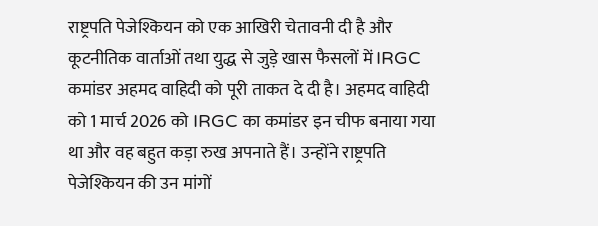राष्ट्रपति पेजेश्कियन को एक आखिरी चेतावनी दी है और कूटनीतिक वार्ताओं तथा युद्ध से जुड़े खास फैसलों में IRGC कमांडर अहमद वाहिदी को पूरी ताकत दे दी है। अहमद वाहिदी को 1 मार्च 2026 को IRGC का कमांडर इन चीफ बनाया गया था और वह बहुत कड़ा रुख अपनाते हैं। उन्होंने राष्ट्रपति पेजेश्कियन की उन मांगों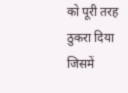को पूरी तरह ठुकरा दिया जिसमें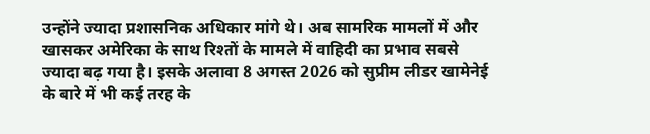उन्होंने ज्यादा प्रशासनिक अधिकार मांगे थे। अब सामरिक मामलों में और खासकर अमेरिका के साथ रिश्तों के मामले में वाहिदी का प्रभाव सबसे ज्यादा बढ़ गया है। इसके अलावा 8 अगस्त 2026 को सुप्रीम लीडर खामेनेई के बारे में भी कई तरह के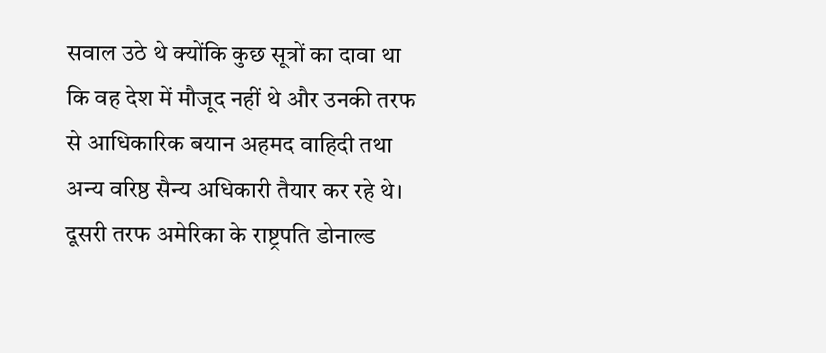सवाल उठे थे क्योंकि कुछ सूत्रों का दावा था कि वह देश में मौजूद नहीं थे और उनकी तरफ से आधिकारिक बयान अहमद वाहिदी तथा अन्य वरिष्ठ सैन्य अधिकारी तैयार कर रहे थे। दूसरी तरफ अमेरिका के राष्ट्रपति डोनाल्ड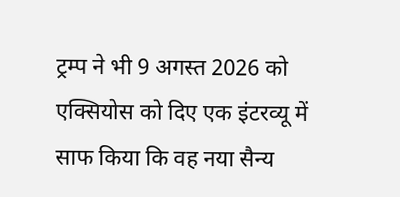ट्रम्प ने भी 9 अगस्त 2026 को एक्सियोस को दिए एक इंटरव्यू में साफ किया कि वह नया सैन्य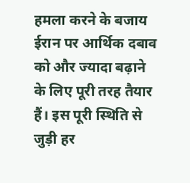हमला करने के बजाय ईरान पर आर्थिक दबाव को और ज्यादा बढ़ाने के लिए पूरी तरह तैयार हैं। इस पूरी स्थिति से जुड़ी हर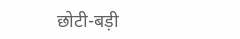छोटी-बड़ी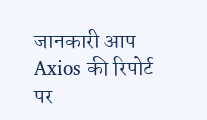जानकारी आप Axios की रिपोर्ट पर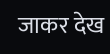जाकर देख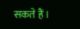सकते हैं।